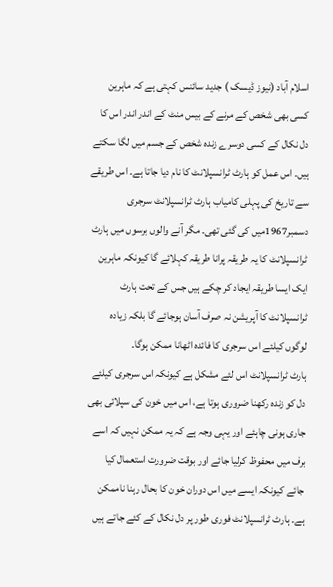اسلام آباد (نیوز ڈیسک ) جدید سائنس کہتی ہے کہ ماہرین کسی بھی شخص کے مرنے کے بیس منٹ کے اندر اندر اس کا دل نکال کے کسی دوسرے زندہ شخص کے جسم میں لگا سکتے ہیں۔ اس عمل کو ہارٹ ٹرانسپلانٹ کا نام دیا جاتا ہے۔ اس طریقے سے تاریخ کی پہلی کامیاب ہارٹ ٹرانسپلانٹ سرجری دسمبر1967میں کی گئی تھی۔ مگر آنے والوں برسوں میں ہارٹ ٹرانسپلانٹ کا یہ طریقہ پرانا طریقہ کہلائے گا کیونکہ ماہرین ایک ایسا طریقہ ایجاد کر چکے ہیں جس کے تحت ہارٹ ٹرانسپلانٹ کا آپریشن نہ صرف آسان ہوجائے گا بلکہ زیادہ لوگوں کیلئے اس سرجری کا فائدہ اٹھانا ممکن ہوگا۔
ہارٹ ٹرانسپلانٹ اس لئے مشکل ہے کیونکہ اس سرجری کیلئے دل کو زندہ رکھنا ضروری ہوتا ہے، اس میں خون کی سپلائی بھی جاری ہونی چاہئے اور یہی وجہ ہے کہ یہ ممکن نہیں کہ اسے برف میں محفوظ کرلیا جائے اور بوقت ضرورت استعمال کیا جائے کیونکہ ایسے میں اس دوران خون کا بحال رہنا ناممکن ہے۔ ہارٹ ٹرانسپلانٹ فوری طور پر دل نکال کے کئے جاتے ہیں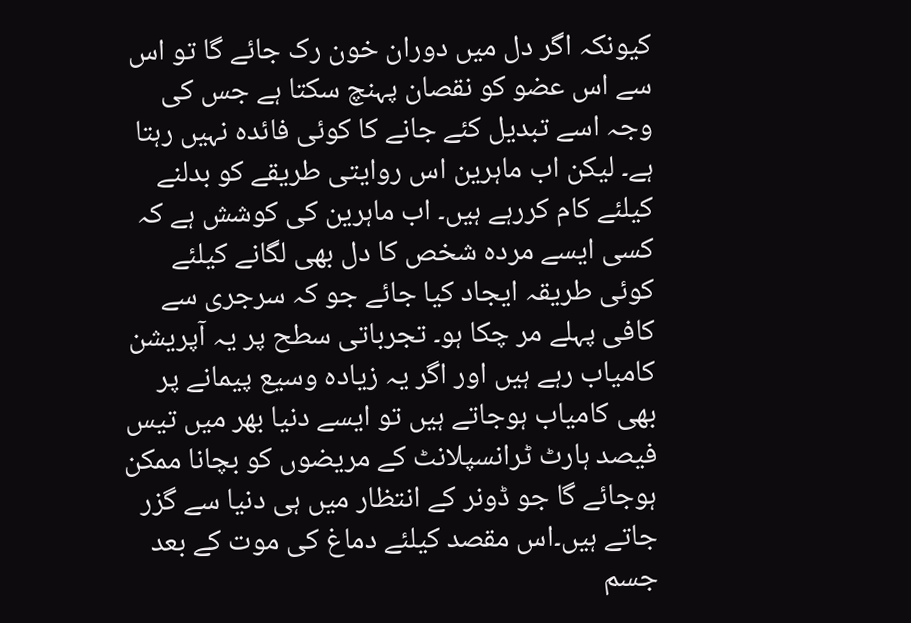کیونکہ اگر دل میں دوران خون رک جائے گا تو اس سے اس عضو کو نقصان پہنچ سکتا ہے جس کی وجہ اسے تبدیل کئے جانے کا کوئی فائدہ نہیں رہتا ہے۔ لیکن اب ماہرین اس روایتی طریقے کو بدلنے کیلئے کام کررہے ہیں۔ اب ماہرین کی کوشش ہے کہ کسی ایسے مردہ شخص کا دل بھی لگانے کیلئے کوئی طریقہ ایجاد کیا جائے جو کہ سرجری سے کافی پہلے مر چکا ہو۔ تجرباتی سطح پر یہ آپریشن کامیاب رہے ہیں اور اگر یہ زیادہ وسیع پیمانے پر بھی کامیاب ہوجاتے ہیں تو ایسے دنیا بھر میں تیس فیصد ہارٹ ٹرانسپلانٹ کے مریضوں کو بچانا ممکن ہوجائے گا جو ڈونر کے انتظار میں ہی دنیا سے گزر جاتے ہیں۔اس مقصد کیلئے دماغ کی موت کے بعد جسم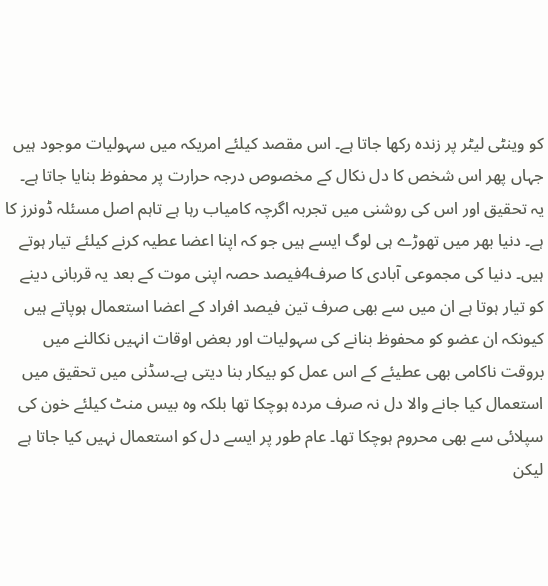کو وینٹی لیٹر پر زندہ رکھا جاتا ہے۔ اس مقصد کیلئے امریکہ میں سہولیات موجود ہیں جہاں پھر اس شخص کا دل نکال کے مخصوص درجہ حرارت پر محفوظ بنایا جاتا ہے۔ یہ تحقیق اور اس کی روشنی میں تجربہ اگرچہ کامیاب رہا ہے تاہم اصل مسئلہ ڈونرز کا ہے۔ دنیا بھر میں تھوڑے ہی لوگ ایسے ہیں جو کہ اپنا اعضا عطیہ کرنے کیلئے تیار ہوتے ہیں۔ دنیا کی مجموعی آبادی کا صرف4فیصد حصہ اپنی موت کے بعد یہ قربانی دینے کو تیار ہوتا ہے ان میں سے بھی صرف تین فیصد افراد کے اعضا استعمال ہوپاتے ہیں کیونکہ ان عضو کو محفوظ بنانے کی سہولیات اور بعض اوقات انہیں نکالنے میں بروقت ناکامی بھی عطیئے کے اس عمل کو بیکار بنا دیتی ہے۔سڈنی میں تحقیق میں استعمال کیا جانے والا دل نہ صرف مردہ ہوچکا تھا بلکہ وہ بیس منٹ کیلئے خون کی سپلائی سے بھی محروم ہوچکا تھا۔ عام طور پر ایسے دل کو استعمال نہیں کیا جاتا ہے لیکن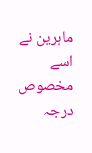ماہرین نے اسے مخصوص درجہ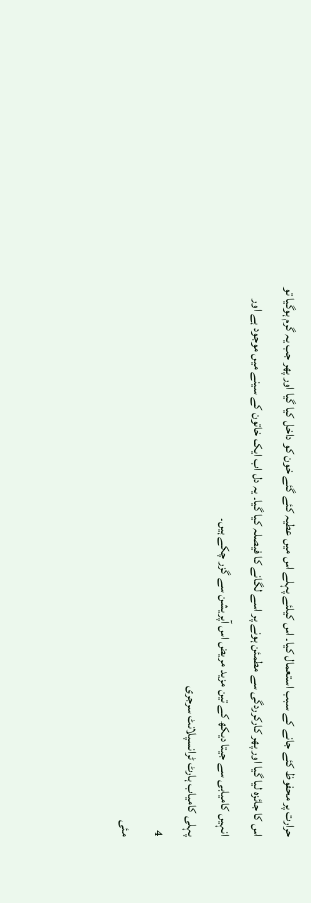حرارت پر محفوظ کئے جانے کے سبب استعمال کیا۔ اس کیلئے پہلے اس میں عطیہ کئے گئے خون کو داخل کیا گیا اور پھر جب یہ گرم ہوگیا تو اس کا جائزہ لیا گیا اور پھر کارکرردگی سے مطمئن ہونے پر اسے لگانے کا فیصلہ کیا گیا۔ یہ دل اب ایک خاتون کے سینے میں موجود ہے اور انہیں کامیابی سے جیتا دیکھ کے تین مزید مریض اس آپریشن سے گزر چکے ہیں۔
پہلی کامیاب ہارٹ ٹرانسپلانٹ سرجری
4
مئی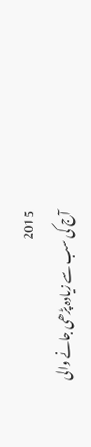2015
آج کی سب سے زیادہ پڑھی جانے والی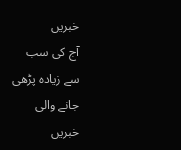خبریں
آج کی سب سے زیادہ پڑھی جانے والی خبریں